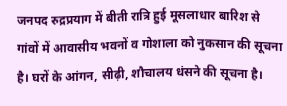जनपद रुद्रप्रयाग में बीती रात्रि हुई मूसलाधार बारिश से गांवों में आवासीय भवनों व गोशाला को नुकसान की सूचना है। घरों के आंगन, सीढ़ी, शौचालय धंसने की सूचना है।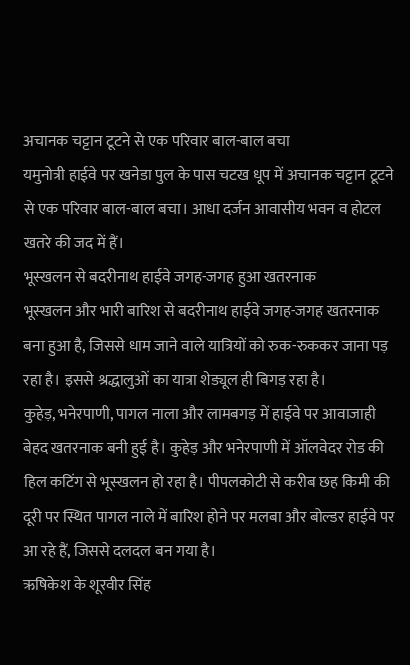अचानक चट्टान टूटने से एक परिवार बाल-बाल बचा
यमुनोत्री हाईवे पर खनेडा पुल के पास चटख धूप में अचानक चट्टान टूटने से एक परिवार बाल-बाल बचा। आधा दर्जन आवासीय भवन व होटल खतरे की जद में हैं।
भूस्खलन से बदरीनाथ हाईवे जगह-जगह हुआ खतरनाक
भूस्खलन और भारी बारिश से बदरीनाथ हाईवे जगह-जगह खतरनाक बना हुआ है, जिससे धाम जाने वाले यात्रियों को रुक-रुककर जाना पड़ रहा है। इससे श्रद्धालुओं का यात्रा शेड्यूल ही बिगड़ रहा है।
कुहेड़, भनेरपाणी, पागल नाला और लामबगड़ में हाईवे पर आवाजाही बेहद खतरनाक बनी हुई है। कुहेड़ और भनेरपाणी में ऑलवेदर रोड की हिल कटिंग से भूस्खलन हो रहा है। पीपलकोटी से करीब छह किमी की दूरी पर स्थित पागल नाले में बारिश होने पर मलबा और बोल्डर हाईवे पर आ रहे हैं, जिससे दलदल बन गया है।
ऋषिकेश के शूरवीर सिंह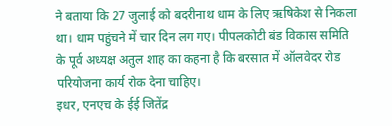ने बताया कि 27 जुलाई को बदरीनाथ धाम के लिए ऋषिकेश से निकला था। धाम पहुंचने में चार दिन लग गए। पीपलकोटी बंड विकास समिति के पूर्व अध्यक्ष अतुल शाह का कहना है कि बरसात में ऑलवेदर रोड परियोजना कार्य रोक देना चाहिए।
इधर, एनएच के ईई जितेंद्र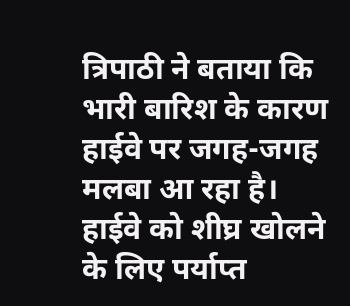त्रिपाठी ने बताया कि भारी बारिश के कारण हाईवे पर जगह-जगह मलबा आ रहा है। हाईवे को शीघ्र खोलने के लिए पर्याप्त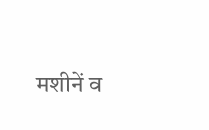मशीनें व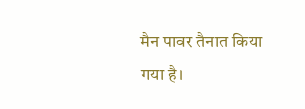मैन पावर तैनात किया गया है।